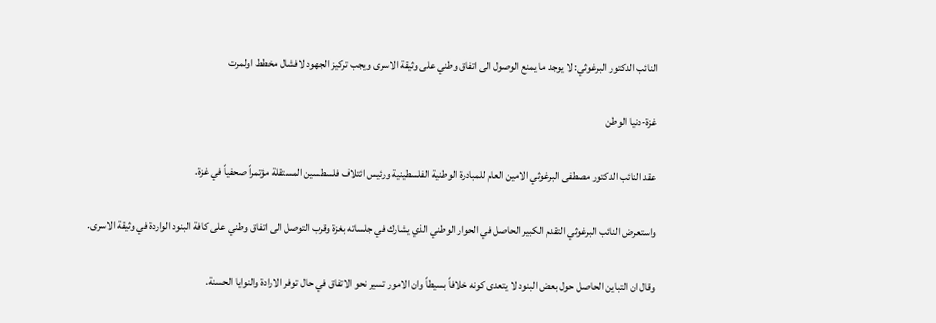النائب الدكتور البرغوثي: لا يوجد ما يمنع الوصول الى اتفاق وطني على وثيقة الاسرى ويجب تركيز الجهود لافشال مخطط اولمرت

غزة-دنيا الوطن

عقد النائب الدكتور مصطفى البرغوثي الامين العام للمبادرة الوطنية الفلسطينية ورئيس ائتلاف فلسطسين المستقلة مؤتمراً صحفياً في غزة.

واستعرض النائب البرغوثي التقدم الكبير الحاصل في الحوار الوطني الذي يشارك في جلساته بغزة وقرب التوصل الى اتفاق وطني على كافة البنود الواردة في وثيقة الاسرى.

وقال ان التباين الحاصل حول بعض البنود لا يتعدى كونه خلافاً بسيطاً وان الامور تسير نحو الاتفاق في حال توفر الارادة والنوايا الحسنة.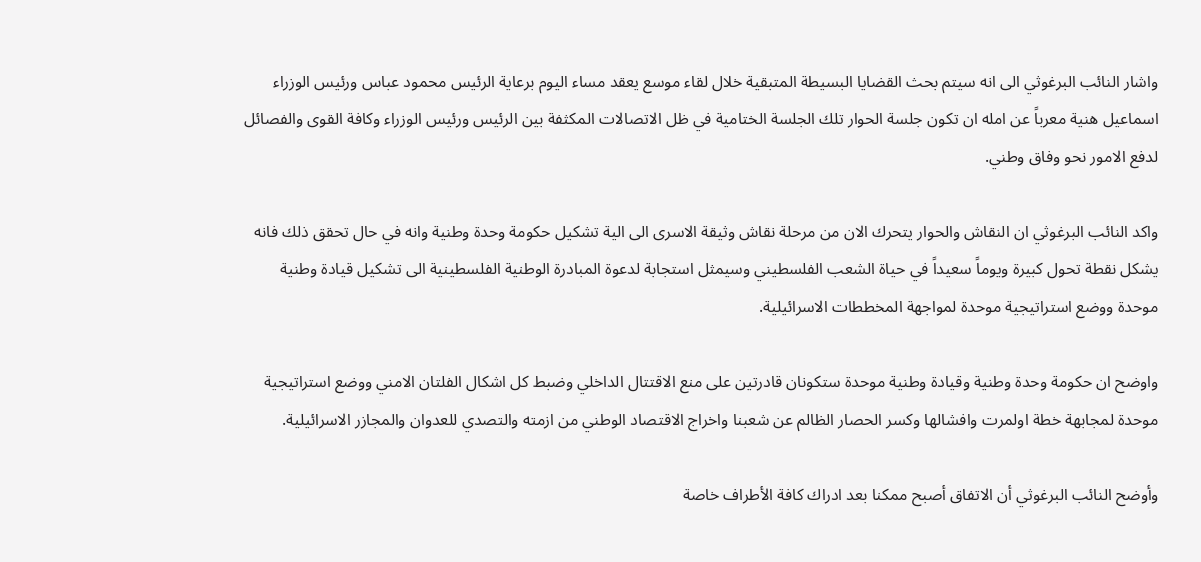واشار النائب البرغوثي الى انه سيتم بحث القضايا البسيطة المتبقية خلال لقاء موسع يعقد مساء اليوم برعاية الرئيس محمود عباس ورئيس الوزراء اسماعيل هنية معرباً عن امله ان تكون جلسة الحوار تلك الجلسة الختامية في ظل الاتصالات المكثفة بين الرئيس ورئيس الوزراء وكافة القوى والفصائل لدفع الامور نحو وفاق وطني.

واكد النائب البرغوثي ان النقاش والحوار يتحرك الان من مرحلة نقاش وثيقة الاسرى الى الية تشكيل حكومة وحدة وطنية وانه في حال تحقق ذلك فانه يشكل نقطة تحول كبيرة ويوماً سعيداً في حياة الشعب الفلسطيني وسيمثل استجابة لدعوة المبادرة الوطنية الفلسطينية الى تشكيل قيادة وطنية موحدة ووضع استراتيجية موحدة لمواجهة المخططات الاسرائيلية.

واوضح ان حكومة وحدة وطنية وقيادة وطنية موحدة ستكونان قادرتين على منع الاقتتال الداخلي وضبط كل اشكال الفلتان الامني ووضع استراتيجية موحدة لمجابهة خطة اولمرت وافشالها وكسر الحصار الظالم عن شعبنا واخراج الاقتصاد الوطني من ازمته والتصدي للعدوان والمجازر الاسرائيلية.

وأوضح النائب البرغوثي أن الاتفاق أصبح ممكنا بعد ادراك كافة الأطراف خاصة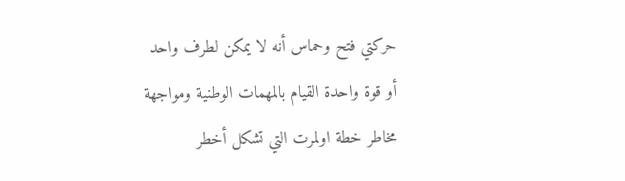حركتي فتح وحماس أنه لا يمكن لطرف واحد أو قوة واحدة القيام بالمهمات الوطنية ومواجهة مخاطر خطة اولمرت التي تشكل أخطر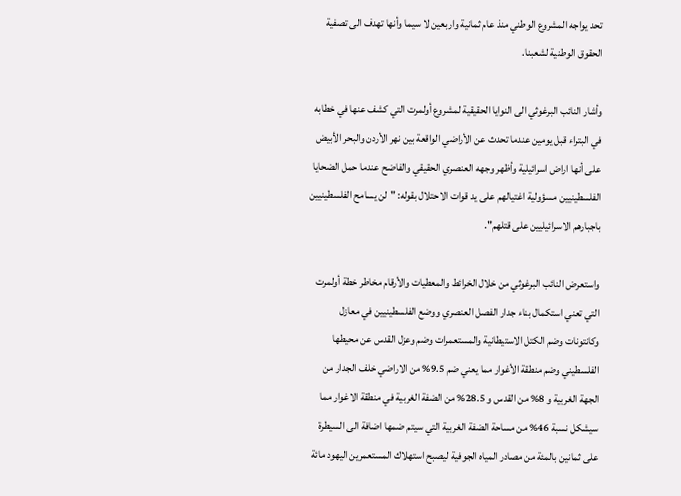تحد يواجه المشروع الوطني منذ عام ثمانية واربعين لا سيما وأنها تهدف الى تصفية الحقوق الوطنية لشعبنا.

وأشار النائب البرغوثي الى النوايا الحقيقية لمشروع أولمرت التي كشف عنها في خطابه في البتراء قبل يومين عندما تحدث عن الأراضي الواقعة بين نهر الأردن والبحر الأبيض على أنها اراض اسرائيلية وأظهر وجهه العنصري الحقيقي والفاضح عندما حمل الضحايا الفلسطينيين مسؤولية اغتيالهم على يد قوات الاحتلال بقوله: "لن يسامح الفلسطينيين باجبارهم الاسرائيليين على قتلهم".

واستعرض النائب البرغوثي من خلال الخرائط والمعطيات والأرقام مخاطر خطة أولمرت التي تعني استكمال بناء جدار الفصل العنصري ووضع الفلسطينيين في معازل وكانتونات وضم الكتل الاستيطانية والمستعمرات وضم وعزل القدس عن محيطها الفلسطيني وضم منطقة الأغوار مما يعني ضم 9.5% من الاراضي خلف الجدار من الجهة الغربية و 8% من القدس و 28.5% من الضفة الغربية في منطقة الاغوار مما سيشكل نسبة 46% من مساحة الضفة الغربية التي سيتم ضمها اضافة الى السيطرة على ثمانين بالمئة من مصادر المياه الجوفية ليصبح استهلاك المستعمرين اليهود مائة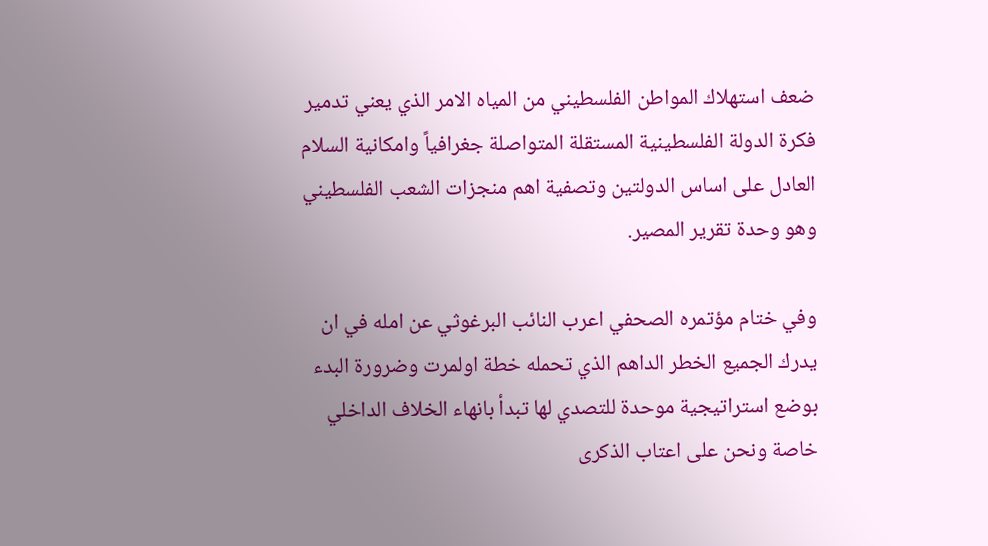ضعف استهلاك المواطن الفلسطيني من المياه الامر الذي يعني تدمير فكرة الدولة الفلسطينية المستقلة المتواصلة جغرافياً وامكانية السلام العادل على اساس الدولتين وتصفية اهم منجزات الشعب الفلسطيني وهو وحدة تقرير المصير.

وفي ختام مؤتمره الصحفي اعرب النائب البرغوثي عن امله في ان يدرك الجميع الخطر الداهم الذي تحمله خطة اولمرت وضرورة البدء بوضع استراتيجية موحدة للتصدي لها تبدأ بانهاء الخلاف الداخلي خاصة ونحن على اعتاب الذكرى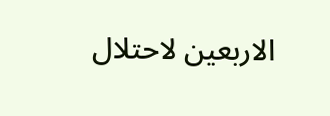الاربعين لاحتلال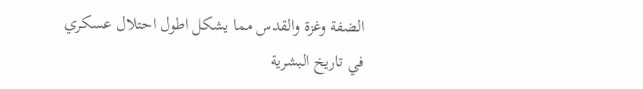الضفة وغزة والقدس مما يشكل اطول احتلال عسكري في تاريخ البشرية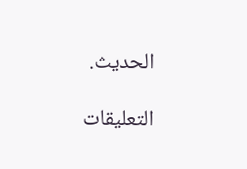الحديث.

التعليقات